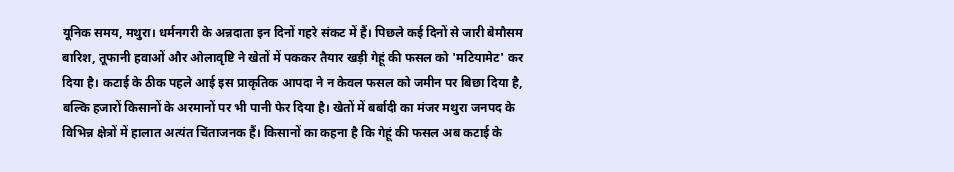यूनिक समय, मथुरा। धर्मनगरी के अन्नदाता इन दिनों गहरे संकट में हैं। पिछले कई दिनों से जारी बेमौसम बारिश, तूफानी हवाओं और ओलावृष्टि ने खेतों में पककर तैयार खड़ी गेहूं की फसल को 'मटियामेट' कर दिया है। कटाई के ठीक पहले आई इस प्राकृतिक आपदा ने न केवल फसल को जमीन पर बिछा दिया है, बल्कि हजारों किसानों के अरमानों पर भी पानी फेर दिया है। खेतों में बर्बादी का मंजर मथुरा जनपद के विभिन्न क्षेत्रों में हालात अत्यंत चिंताजनक हैं। किसानों का कहना है कि गेहूं की फसल अब कटाई के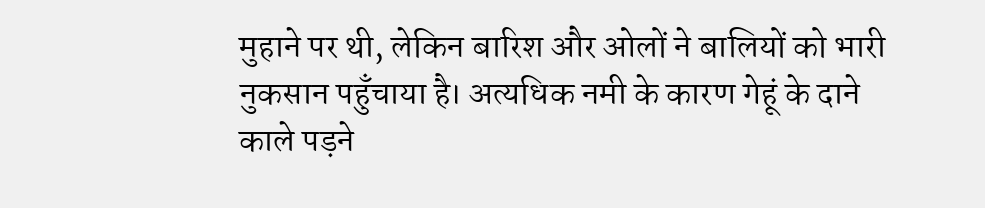मुहाने पर थी, लेकिन बारिश और ओलों ने बालियों को भारी नुकसान पहुँचाया है। अत्यधिक नमी के कारण गेहूं के दाने काले पड़ने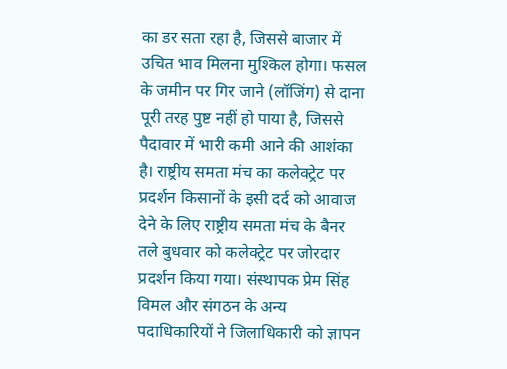का डर सता रहा है, जिससे बाजार में उचित भाव मिलना मुश्किल होगा। फसल के जमीन पर गिर जाने (लॉजिंग) से दाना पूरी तरह पुष्ट नहीं हो पाया है, जिससे पैदावार में भारी कमी आने की आशंका है। राष्ट्रीय समता मंच का कलेक्ट्रेट पर प्रदर्शन किसानों के इसी दर्द को आवाज देने के लिए राष्ट्रीय समता मंच के बैनर तले बुधवार को कलेक्ट्रेट पर जोरदार प्रदर्शन किया गया। संस्थापक प्रेम सिंह विमल और संगठन के अन्य पदाधिकारियों ने जिलाधिकारी को ज्ञापन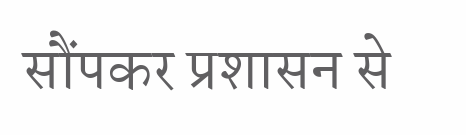सौंपकर प्रशासन से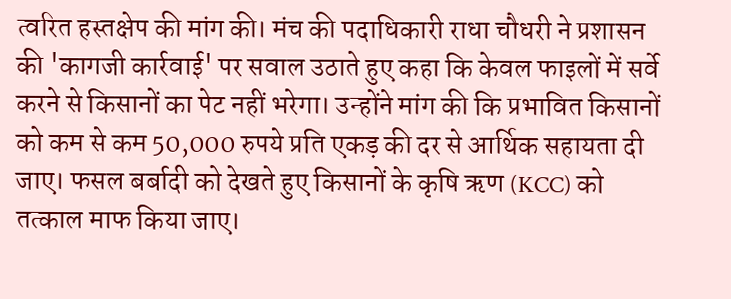त्वरित हस्तक्षेप की मांग की। मंच की पदाधिकारी राधा चौधरी ने प्रशासन की 'कागजी कार्रवाई' पर सवाल उठाते हुए कहा कि केवल फाइलों में सर्वे करने से किसानों का पेट नहीं भरेगा। उन्होंने मांग की कि प्रभावित किसानों को कम से कम 50,000 रुपये प्रति एकड़ की दर से आर्थिक सहायता दी जाए। फसल बर्बादी को देखते हुए किसानों के कृषि ऋण (KCC) को तत्काल माफ किया जाए।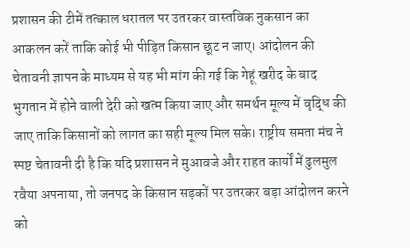प्रशासन की टीमें तत्काल धरातल पर उतरकर वास्तविक नुकसान का आकलन करें ताकि कोई भी पीड़ित किसान छूट न जाए। आंदोलन की चेतावनी ज्ञापन के माध्यम से यह भी मांग की गई कि गेहूं खरीद के बाद भुगतान में होने वाली देरी को खत्म किया जाए और समर्थन मूल्य में वृद्धि की जाए ताकि किसानों को लागत का सही मूल्य मिल सके। राष्ट्रीय समता मंच ने स्पष्ट चेतावनी दी है कि यदि प्रशासन ने मुआवजे और राहत कार्यों में ढुलमुल रवैया अपनाया, तो जनपद के किसान सड़कों पर उतरकर बड़ा आंदोलन करने को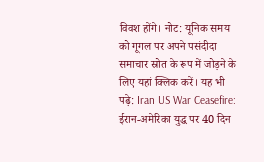विवश होंगे। नोट: यूनिक समय को गूगल पर अपने पसंदीदा समाचार स्रोत के रूप में जोड़ने के लिए यहां क्लिक करें। यह भी पढ़े: Iran US War Ceasefire: ईरान-अमेरिका युद्ध पर 40 दिन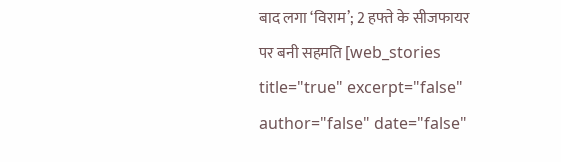बाद लगा ‘विराम’; 2 हफ्ते के सीजफायर पर बनी सहमति [web_stories title="true" excerpt="false" author="false" date="false"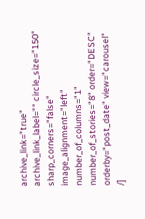archive_link="true" archive_link_label="" circle_size="150" sharp_corners="false" image_alignment="left" number_of_columns="1" number_of_stories="8" order="DESC" orderby="post_date" view="carousel" /]